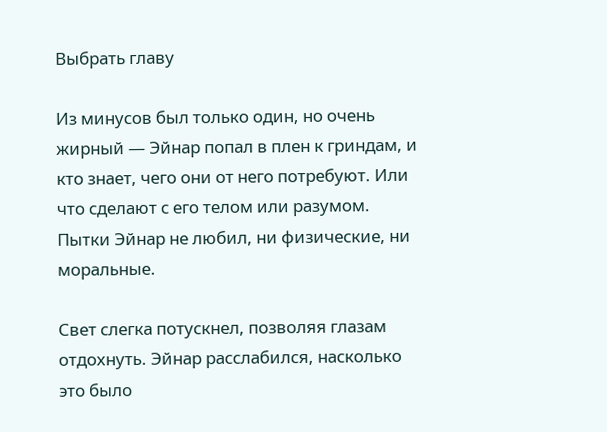Выбрать главу

Из минусов был только один, но очень жирный — Эйнар попал в плен к гриндам, и кто знает, чего они от него потребуют. Или что сделают с его телом или разумом. Пытки Эйнар не любил, ни физические, ни моральные.

Свет слегка потускнел, позволяя глазам отдохнуть. Эйнар расслабился, насколько это было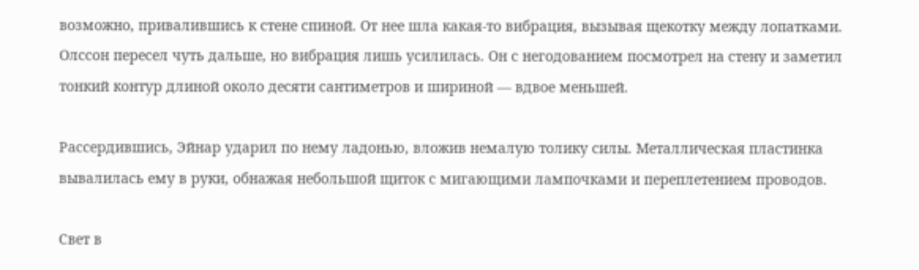возможно, привалившись к стене спиной. От нее шла какая-то вибрация, вызывая щекотку между лопатками. Олссон пересел чуть дальше, но вибрация лишь усилилась. Он с негодованием посмотрел на стену и заметил тонкий контур длиной около десяти сантиметров и шириной — вдвое меньшей.

Рассердившись, Эйнар ударил по нему ладонью, вложив немалую толику силы. Металлическая пластинка вывалилась ему в руки, обнажая небольшой щиток с мигающими лампочками и переплетением проводов.

Свет в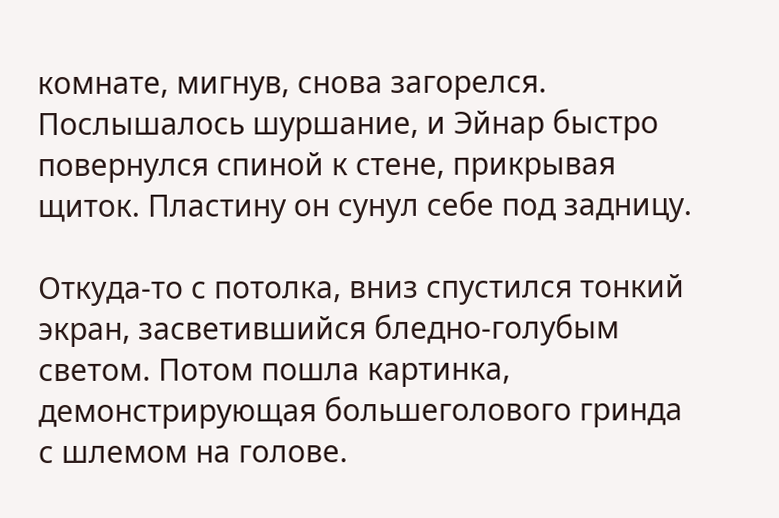комнате, мигнув, снова загорелся. Послышалось шуршание, и Эйнар быстро повернулся спиной к стене, прикрывая щиток. Пластину он сунул себе под задницу.

Откуда-то с потолка, вниз спустился тонкий экран, засветившийся бледно-голубым светом. Потом пошла картинка, демонстрирующая большеголового гринда с шлемом на голове.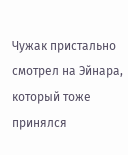Чужак пристально смотрел на Эйнара, который тоже принялся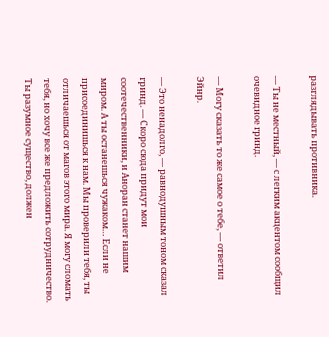разглядывать противника.

— Ты не местный, — с легким акцентом сообщил очевидное гринд.

— Могу сказать то же самое о тебе, — ответил Эйнр.

— Это ненадолго, — равнодушным тоном сказал гринд. — Скоро сюда придут мои соотечественники, и Аноран станет нашим миром. А ты останешься чужаком… Если не присоединишься к нам. Мы проверили тебя, ты отличаешься от магов этого мира. Я могу сломать тебя, но хочу все же предложить сотрудничество. Ты разумное существо, должен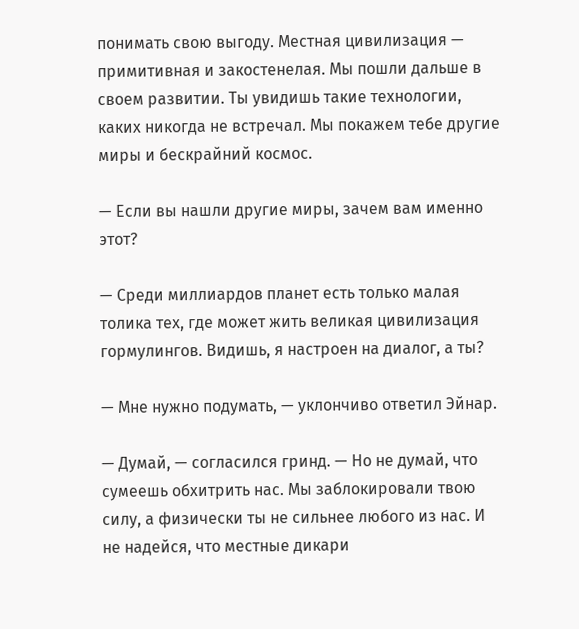понимать свою выгоду. Местная цивилизация — примитивная и закостенелая. Мы пошли дальше в своем развитии. Ты увидишь такие технологии, каких никогда не встречал. Мы покажем тебе другие миры и бескрайний космос.

— Если вы нашли другие миры, зачем вам именно этот?

— Среди миллиардов планет есть только малая толика тех, где может жить великая цивилизация гормулингов. Видишь, я настроен на диалог, а ты?

— Мне нужно подумать, — уклончиво ответил Эйнар.

— Думай, — согласился гринд. — Но не думай, что сумеешь обхитрить нас. Мы заблокировали твою силу, а физически ты не сильнее любого из нас. И не надейся, что местные дикари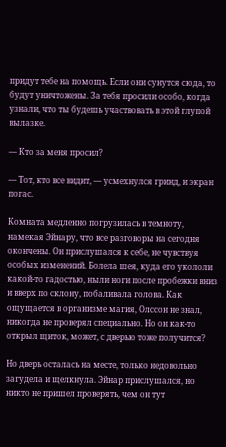придут тебе на помощь. Если они сунутся сюда, то будут уничтожены. За тебя просили особо, когда узнали, что ты будешь участвовать в этой глупой вылазке.

— Кто за меня просил?

— Тот, кто все видит, — усмехнулся гринд, и экран погас.

Комната медленно погрузилась в темноту, намекая Эйнару, что все разговоры на сегодня окончены. Он прислушался к себе, не чувствуя особых изменений. Болела шея, куда его укололи какой-то гадостью, ныли ноги после пробежки вниз и вверх по склону, побаливала голова. Как ощущается в организме магия, Олссон не знал, никогда не проверял специально. Но он как-то открыл щиток, может, с дверью тоже получится?

Но дверь осталась на месте, только недовольно загудела и щелкнула. Эйнар прислушался, но никто не пришел проверять, чем он тут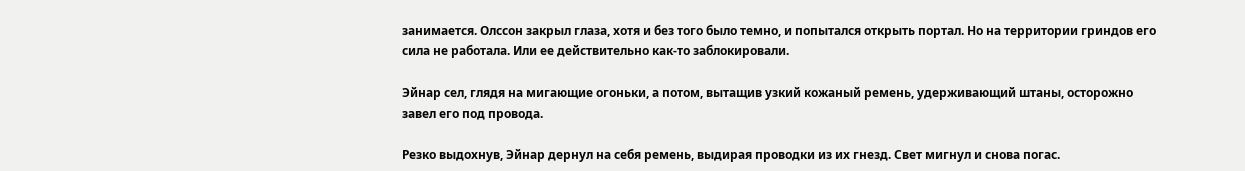занимается. Олссон закрыл глаза, хотя и без того было темно, и попытался открыть портал. Но на территории гриндов его сила не работала. Или ее действительно как-то заблокировали.

Эйнар сел, глядя на мигающие огоньки, а потом, вытащив узкий кожаный ремень, удерживающий штаны, осторожно завел его под провода.

Резко выдохнув, Эйнар дернул на себя ремень, выдирая проводки из их гнезд. Свет мигнул и снова погас.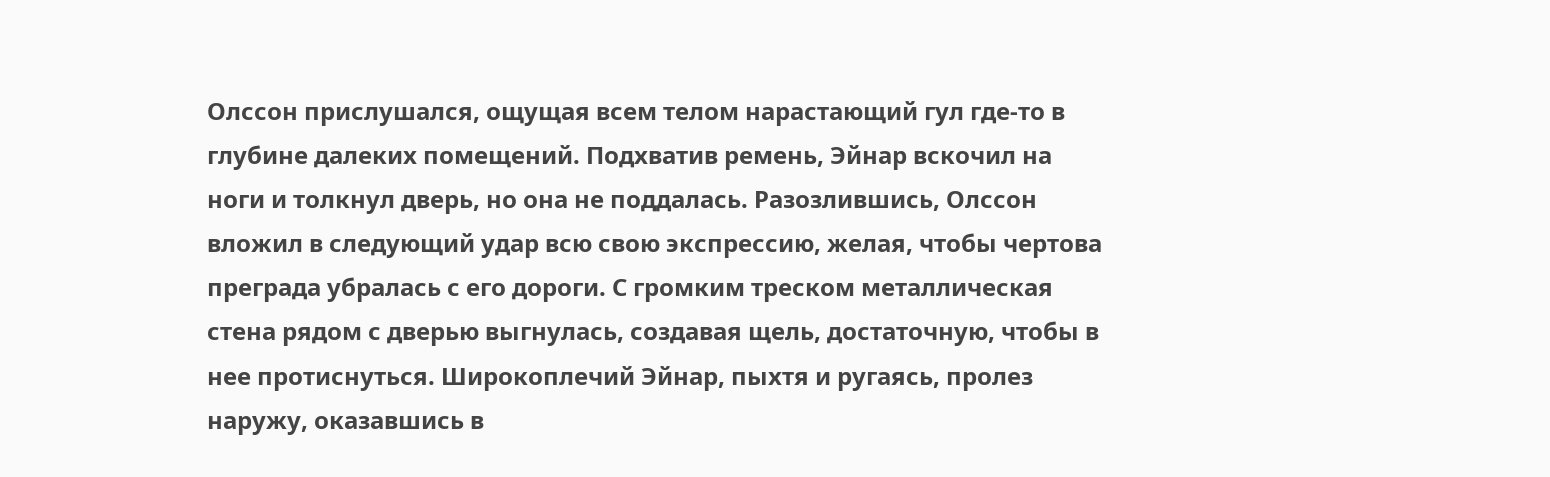Олссон прислушался, ощущая всем телом нарастающий гул где-то в глубине далеких помещений. Подхватив ремень, Эйнар вскочил на ноги и толкнул дверь, но она не поддалась. Разозлившись, Олссон вложил в следующий удар всю свою экспрессию, желая, чтобы чертова преграда убралась с его дороги. С громким треском металлическая стена рядом с дверью выгнулась, создавая щель, достаточную, чтобы в нее протиснуться. Широкоплечий Эйнар, пыхтя и ругаясь, пролез наружу, оказавшись в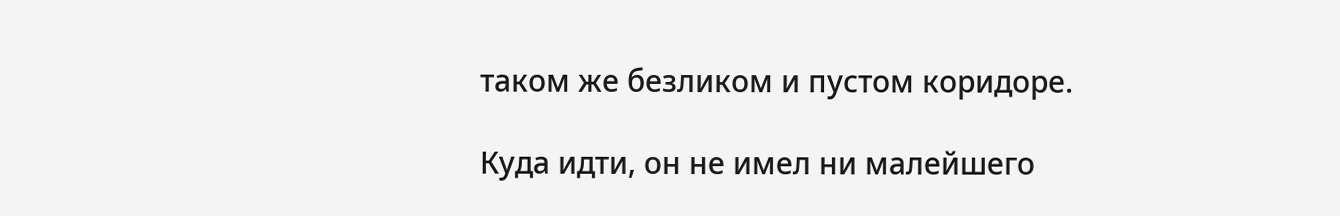таком же безликом и пустом коридоре.

Куда идти, он не имел ни малейшего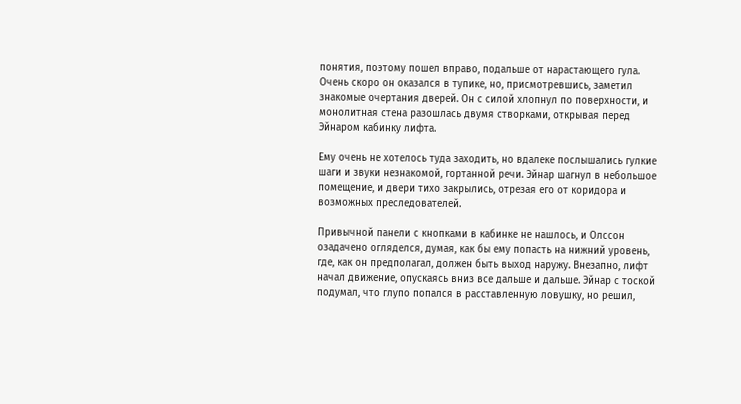понятия, поэтому пошел вправо, подальше от нарастающего гула. Очень скоро он оказался в тупике, но, присмотревшись, заметил знакомые очертания дверей. Он с силой хлопнул по поверхности, и монолитная стена разошлась двумя створками, открывая перед Эйнаром кабинку лифта.

Ему очень не хотелось туда заходить, но вдалеке послышались гулкие шаги и звуки незнакомой, гортанной речи. Эйнар шагнул в небольшое помещение, и двери тихо закрылись, отрезая его от коридора и возможных преследователей.

Привычной панели с кнопками в кабинке не нашлось, и Олссон озадачено огляделся, думая, как бы ему попасть на нижний уровень, где, как он предполагал, должен быть выход наружу. Внезапно, лифт начал движение, опускаясь вниз все дальше и дальше. Эйнар с тоской подумал, что глупо попался в расставленную ловушку, но решил,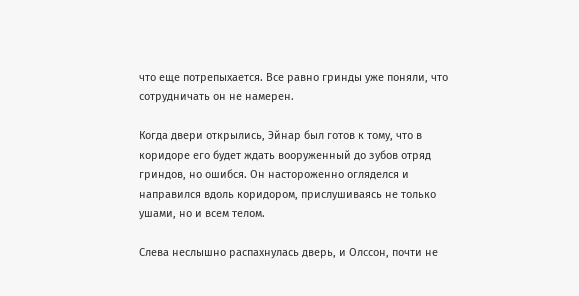что еще потрепыхается. Все равно гринды уже поняли, что сотрудничать он не намерен.

Когда двери открылись, Эйнар был готов к тому, что в коридоре его будет ждать вооруженный до зубов отряд гриндов, но ошибся. Он настороженно огляделся и направился вдоль коридором, прислушиваясь не только ушами, но и всем телом.

Слева неслышно распахнулась дверь, и Олссон, почти не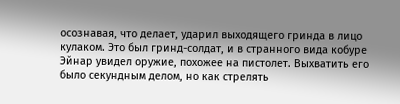осознавая, что делает, ударил выходящего гринда в лицо кулаком. Это был гринд-солдат, и в странного вида кобуре Эйнар увидел оружие, похожее на пистолет. Выхватить его было секундным делом, но как стрелять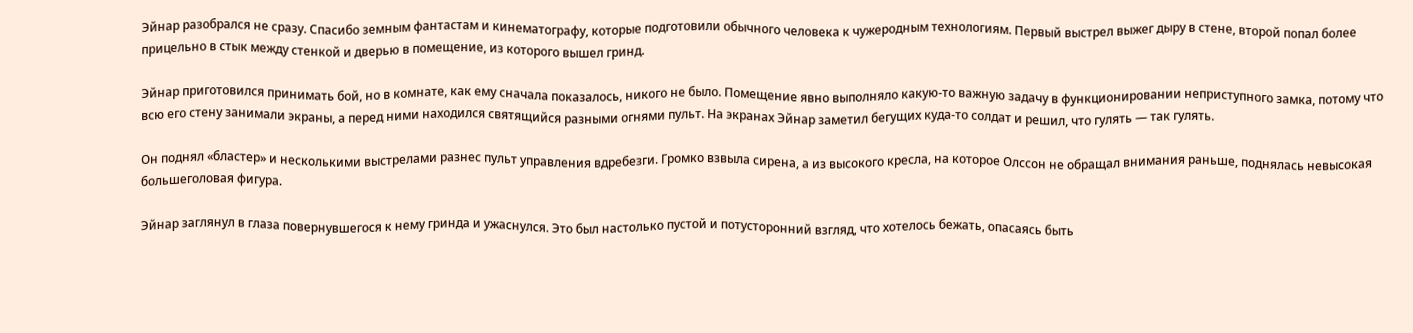Эйнар разобрался не сразу. Спасибо земным фантастам и кинематографу, которые подготовили обычного человека к чужеродным технологиям. Первый выстрел выжег дыру в стене, второй попал более прицельно в стык между стенкой и дверью в помещение, из которого вышел гринд.

Эйнар приготовился принимать бой, но в комнате, как ему сначала показалось, никого не было. Помещение явно выполняло какую-то важную задачу в функционировании неприступного замка, потому что всю его стену занимали экраны, а перед ними находился святящийся разными огнями пульт. На экранах Эйнар заметил бегущих куда-то солдат и решил, что гулять — так гулять.

Он поднял «бластер» и несколькими выстрелами разнес пульт управления вдребезги. Громко взвыла сирена, а из высокого кресла, на которое Олссон не обращал внимания раньше, поднялась невысокая большеголовая фигура.

Эйнар заглянул в глаза повернувшегося к нему гринда и ужаснулся. Это был настолько пустой и потусторонний взгляд, что хотелось бежать, опасаясь быть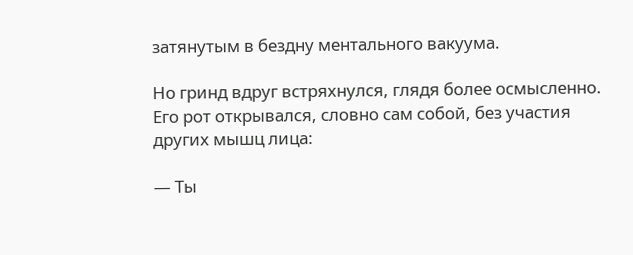затянутым в бездну ментального вакуума.

Но гринд вдруг встряхнулся, глядя более осмысленно. Его рот открывался, словно сам собой, без участия других мышц лица:

— Ты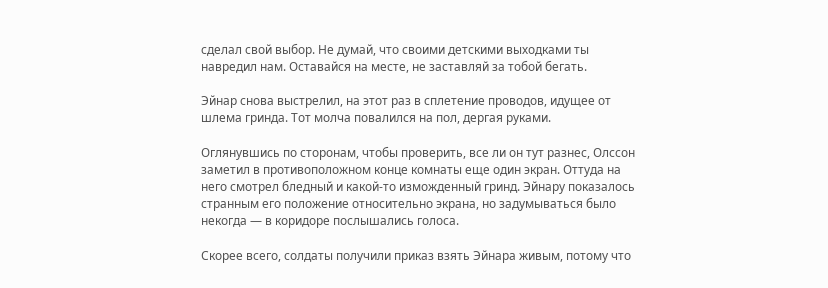сделал свой выбор. Не думай, что своими детскими выходками ты навредил нам. Оставайся на месте, не заставляй за тобой бегать.

Эйнар снова выстрелил, на этот раз в сплетение проводов, идущее от шлема гринда. Тот молча повалился на пол, дергая руками.

Оглянувшись по сторонам, чтобы проверить, все ли он тут разнес, Олссон заметил в противоположном конце комнаты еще один экран. Оттуда на него смотрел бледный и какой-то изможденный гринд. Эйнару показалось странным его положение относительно экрана, но задумываться было некогда — в коридоре послышались голоса.

Скорее всего, солдаты получили приказ взять Эйнара живым, потому что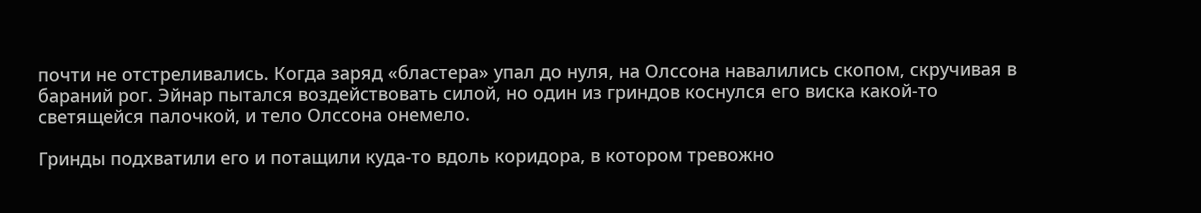почти не отстреливались. Когда заряд «бластера» упал до нуля, на Олссона навалились скопом, скручивая в бараний рог. Эйнар пытался воздействовать силой, но один из гриндов коснулся его виска какой-то светящейся палочкой, и тело Олссона онемело.

Гринды подхватили его и потащили куда-то вдоль коридора, в котором тревожно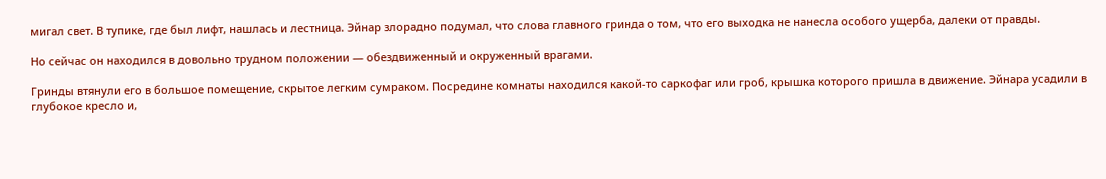мигал свет. В тупике, где был лифт, нашлась и лестница. Эйнар злорадно подумал, что слова главного гринда о том, что его выходка не нанесла особого ущерба, далеки от правды.

Но сейчас он находился в довольно трудном положении — обездвиженный и окруженный врагами.

Гринды втянули его в большое помещение, скрытое легким сумраком. Посредине комнаты находился какой-то саркофаг или гроб, крышка которого пришла в движение. Эйнара усадили в глубокое кресло и,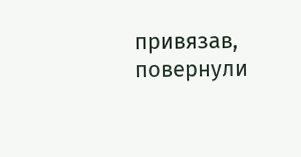привязав, повернули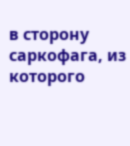в сторону саркофага, из которого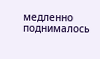медленно поднималось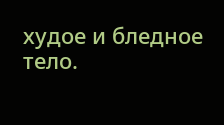худое и бледное тело.